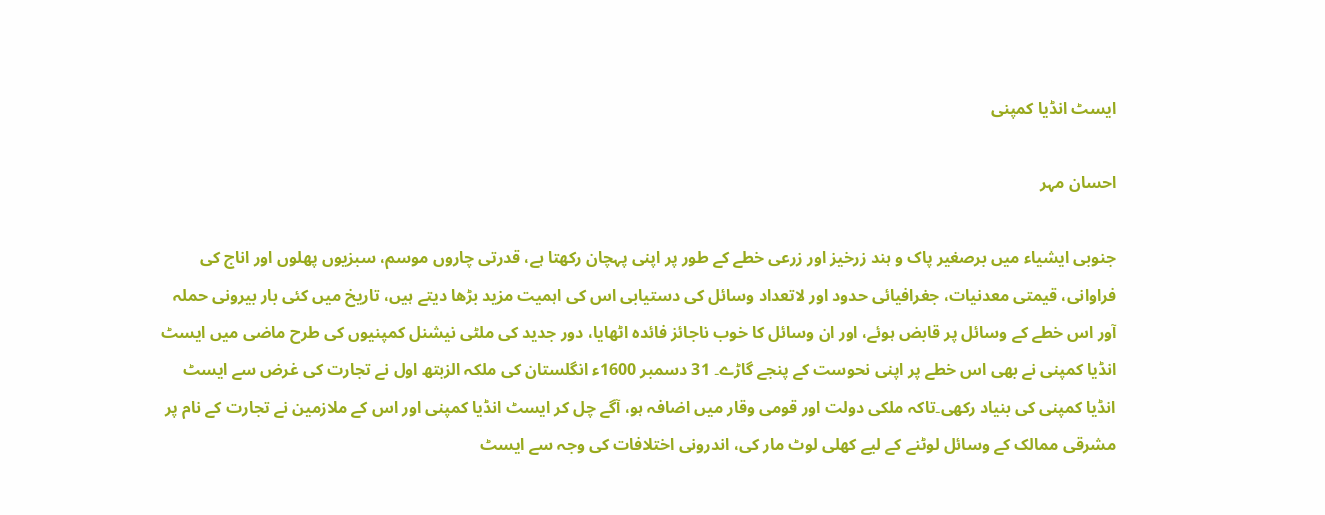ایسٹ انڈیا کمپنی

احسان مہر

جنوبی ایشیاء میں برصغیر پاک و ہند زرخیز اور زرعی خطے کے طور پر اپنی پہچان رکھتا ہے، قدرتی چاروں موسم، سبزیوں پھلوں اور اناج کی فراوانی، قیمتی معدنیات، جغرافیائی حدود اور لاتعداد وسائل کی دستیابی اس کی اہمیت مزید بڑھا دیتے ہیں، تاریخ میں کئی بار بیرونی حملہ آور اس خطے کے وسائل پر قابض ہوئے، اور ان وسائل کا خوب ناجائز فائدہ اٹھایا، دور جدید کی ملٹی نیشنل کمپنیوں کی طرح ماضی میں ایسٹ انڈیا کمپنی نے بھی اس خطے پر اپنی نحوست کے پنجے گاڑے۔ 31 دسمبر 1600ء انگلستان کی ملکہ الزبتھ اول نے تجارت کی غرض سے ایسٹ انڈیا کمپنی کی بنیاد رکھی۔تاکہ ملکی دولت اور قومی وقار میں اضافہ ہو، آگے چل کر ایسٹ انڈیا کمپنی اور اس کے ملازمین نے تجارت کے نام پر مشرقی ممالک کے وسائل لوٹنے کے لیے کھلی لوٹ مار کی، اندرونی اختلافات کی وجہ سے ایسٹ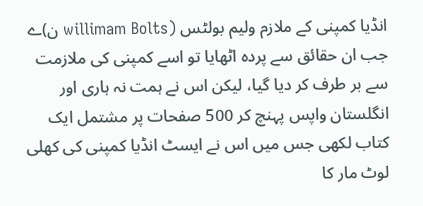انڈیا کمپنی کے ملازم ولیم بولٹس (willimam Bolts ن)ے جب ان حقائق سے پردہ اٹھایا تو اسے کمپنی کی ملازمت سے بر طرف کر دیا گیا، لیکن اس نے ہمت نہ ہاری اور انگلستان واپس پہنچ کر 500 صفحات پر مشتمل ایک کتاب لکھی جس میں اس نے ایسٹ انڈیا کمپنی کی کھلی لوٹ مار کا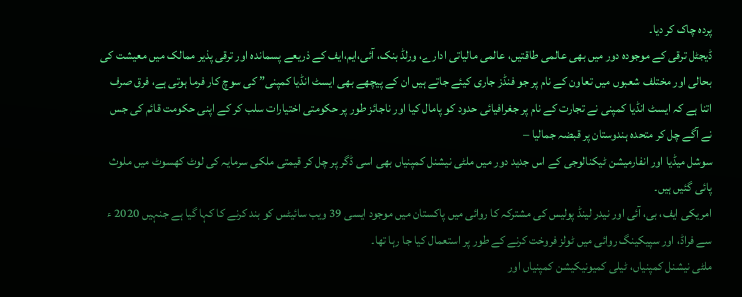پردہ چاک کر دیا۔
ڈیجٹل ترقی کے موجودہ دور میں بھی عالمی طاقتیں، عالمی مالیاتی ادارے، ورلڈ بنک، آئی،ایم،ایف کے ذریعے پسماندہ اور ترقی پذیر ممالک میں معیشت کی بحالی اور مختلف شعبوں میں تعاون کے نام پر جو فنڈز جاری کیئے جاتے ہیں ان کے پیچھے بھی ایسٹ انڈیا کمپنی” کی سوچ کار فرما ہوتی ہے، فرق صرف اتنا ہے کہ ایسٹ انڈیا کمپنی نے تجارت کے نام پر جغرافیائی حدود کو پامال کیا اور ناجائز طور پر حکومتی اختیارات سلب کر کے اپنی حکومت قائم کی جس نے آگے چل کر متحدہ ہندوستان پر قبضہ جمالیا –
سوشل میڈیا اور انفارمیشن ٹیکنالوجی کے اس جدید دور میں ملٹی نیشنل کمپنیاں بھی اسی ڈگر پر چل کر قیمتی ملکی سرمایہ کی لوٹ کھسوٹ میں ملوث پائی گئیں ہیں۔
امریکی ایف، بی، آئی اور نیدر لینڈ پولیس کی مشترکہ کا روائی میں پاکستان میں موجود ایسی 39 ویب سائیٹس کو بند کرنے کا کہا گیا ہے جنہیں 2020 ء سے فراڈ، اور سپیکینگ روائی میں ٹولز فروخت کرنے کے طور پر استعمال کیا جا رہا تھا۔
ملٹی نیشنل کمپنیاں، ٹیلی کمیونیکیشن کمپنیاں اور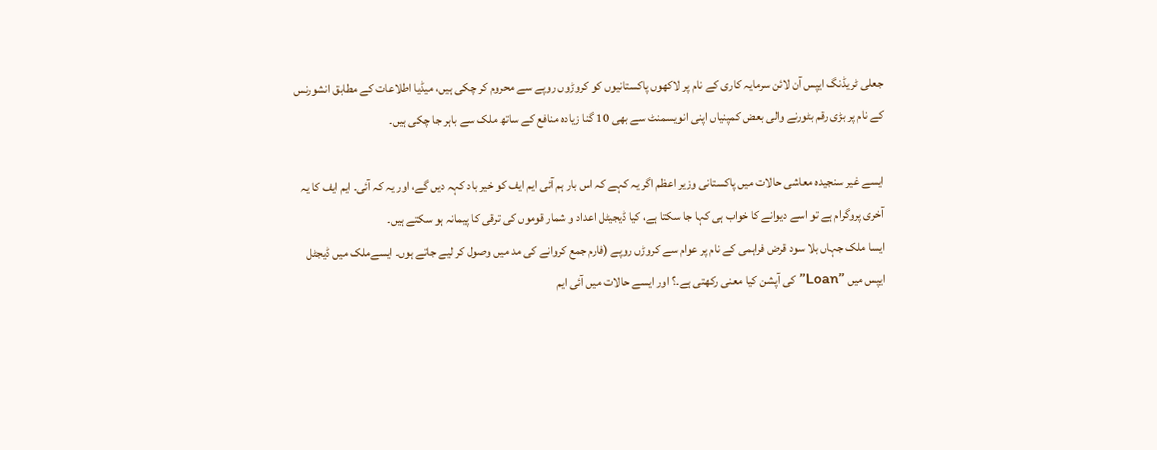جعلی ٹریڈنگ ایپس آن لائن سرمایہ کاری کے نام پر لاکھوں پاکستانیوں کو کروڑوں روپے سے محروم کر چکی ہیں، میڈیا اطلاعات کے مطابق انشورنس کے نام پر بڑی رقم بٹورنے والی بعض کمپنیاں اپنی انویسمنٹ سے بھی 10 گنا زیادہ منافع کے ساتھ ملک سے باہر جا چکی ہیں۔

ایسے غیر سنجیدہ معاشی حالات میں پاکستانی وزیر اعظم اگر یہ کہے کہ اس بار ہم آئی ایم ایف کو خیر باد کہہ دیں گے، اور یہ کہ آئی۔ ایم ایف کا یہ آخری پروگرام ہے تو اسے دیوانے کا خواب ہی کہا جا سکتا ہے، کیا ڈیجیٹل اعداد و شمار قوموں کی ترقی کا پیمانہ ہو سکتے ہیں۔
ایسا ملک جہاں بلا سود قرض فراہمی کے نام پر عوام سے کروڑں روپے (فارم جمع کروانے کی مد میں وصول کر لیے جاتے ہوں۔ ایسےملک میں ڈیجٹل ایپس میں ”Loan” کی آپشن کیا معنی رکھتی ہے۔؟ اور ایسے حالات میں آئی ایم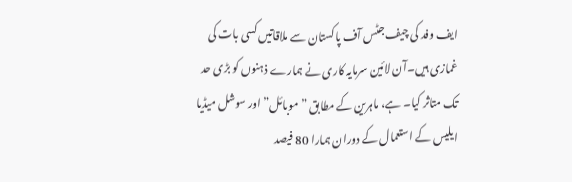ایف وفد کی چیف جٹس آف پاکستان سے ملاقاتیں کسی بات کی غمازی ہیں۔آن لائین سرمایہ کاری نے ہمارے ذہنوں کو بڑی حد تک متاثر کیا۔ ہے، ماہرین کے مطابق ” موبائل” اور سوشل میڈیا ایلیس کے استعمال کے دوران ہمارا 80 فیصد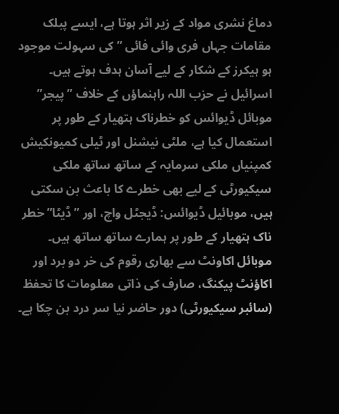دماغ نشری مواد کے زیر اثر ہوتا ہے، ایسے پبلک مقامات جہاں فری وائی فائی ” کی سہولت موجود ہو ہیکرز کے شکار کے لیے آسان ہدف ہوتے ہیں۔
اسرائیل نے حزب اللہ راہنماؤں کے خلاف ”پیجر” موبائل ڈیوائس کو خطرناک ہتھیار کے طور پر استعمال کیا ہے، ملٹی نیشنل اور ٹیلی کمیونکیش کمپنیاں ملکی سرمایہ کے ساتھ ساتھ ملکی سیکیورٹی کے لیے بھی خطرے کا باعث بن سکتی ہیں، موبائیل ڈیوائس: ڈیجٹل واچ، اور ”ڈیٹا” خطر ناک ہتھیار کے طور پر ہمارے ساتھ ساتھ ہیں۔ موبائل اکاونٹ سے بھاری رقوم کی خر دو برد اور اکاؤنٹ پیکنگ، صارف کی ذاتی معلومات کا تحفظ (سائبر سیکیورٹی) دور حاضر نیا سر درد بن چکا ہے۔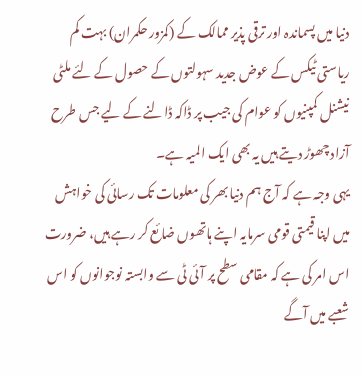دنیا میں پسماندہ اور ترقی پذیر ممالک کے (کمزور حکمران) بہت کم ریاستی ٹیکس کے عوض جدید سہولتوں کے حصول کے لئے ملٹی نیشنل کمپنیوں کو عوام کی جیب پر ڈاکہ ڈالنے کے لیے جس طرح آزاد چھوڑ دیتے ہیں یہ بھی ایک المیہ ہے۔
یہی وجہ ہے کہ آج ہم دنیا بھر کی معلومات تک رسائی کی خواہش میں اپنا قیمتی قومی سرمایہ اپنے ہاتھوں ضائع کر رہے ہیں، ضرورت اس امر کی ہے کہ مقامی سطح پر آئی ٹی سے وابستہ نوجوانوں کو اس شعبے میں آگے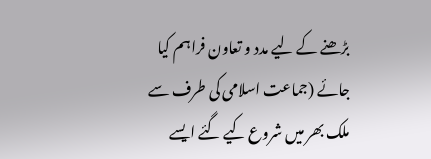بڑھنے کے لیے مدد و تعاون فراہم کیا جائے (جماعت اسلامی کی طرف سے ملک بھر میں شروع کیے گئے ایسے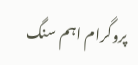پروگرام اہم سنگ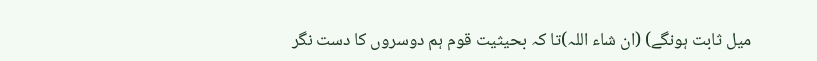میل ثابت ہونگے) (ان شاء اللہ)تا کہ بحیثیت قوم ہم دوسروں کا دست نگر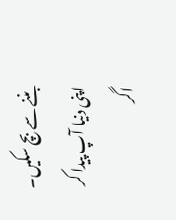بننے سے بچ سکیں۔
اپنی دنیا آپ پیدا کر اگر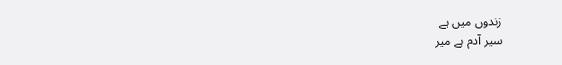زندوں میں ہے
سیر آدم ہے میر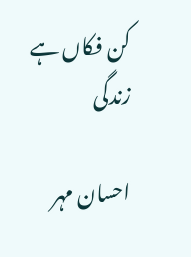کن فکاں ہے زندگی

احسان مہر